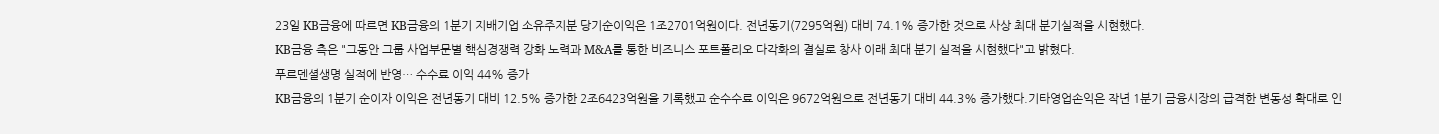23일 KB금융에 따르면 KB금융의 1분기 지배기업 소유주지분 당기순이익은 1조2701억원이다. 전년동기(7295억원) 대비 74.1% 증가한 것으로 사상 최대 분기실적을 시현했다.
KB금융 측은 "그동안 그룹 사업부문별 핵심경쟁력 강화 노력과 M&A를 통한 비즈니스 포트폴리오 다각화의 결실로 창사 이래 최대 분기 실적을 시현했다"고 밝혔다.
푸르덴셜생명 실적에 반영… 수수료 이익 44% 증가
KB금융의 1분기 순이자 이익은 전년동기 대비 12.5% 증가한 2조6423억원을 기록했고 순수수료 이익은 9672억원으로 전년동기 대비 44.3% 증가했다.기타영업손익은 작년 1분기 금융시장의 급격한 변동성 확대로 인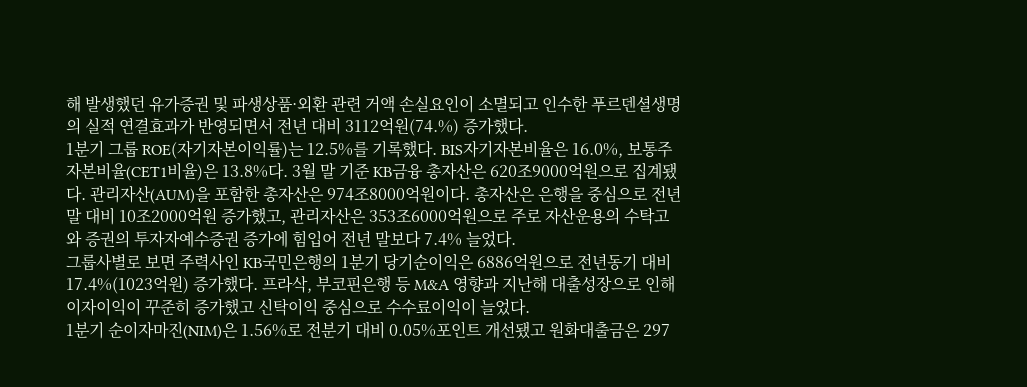해 발생했던 유가증권 및 파생상품·외환 관련 거액 손실요인이 소멸되고 인수한 푸르덴셜생명의 실적 연결효과가 반영되면서 전년 대비 3112억원(74.%) 증가했다.
1분기 그룹 ROE(자기자본이익률)는 12.5%를 기록했다. BIS자기자본비율은 16.0%, 보통주자본비율(CET1비율)은 13.8%다. 3월 말 기준 KB금융 총자산은 620조9000억원으로 집계됐다. 관리자산(AUM)을 포함한 총자산은 974조8000억원이다. 총자산은 은행을 중심으로 전년 말 대비 10조2000억원 증가했고, 관리자산은 353조6000억원으로 주로 자산운용의 수탁고와 증권의 투자자예수증권 증가에 힘입어 전년 말보다 7.4% 늘었다.
그룹사별로 보면 주력사인 KB국민은행의 1분기 당기순이익은 6886억원으로 전년동기 대비 17.4%(1023억원) 증가했다. 프라삭, 부코핀은행 등 M&A 영향과 지난해 대출성장으로 인해 이자이익이 꾸준히 증가했고 신탁이익 중심으로 수수료이익이 늘었다.
1분기 순이자마진(NIM)은 1.56%로 전분기 대비 0.05%포인트 개선됐고 원화대출금은 297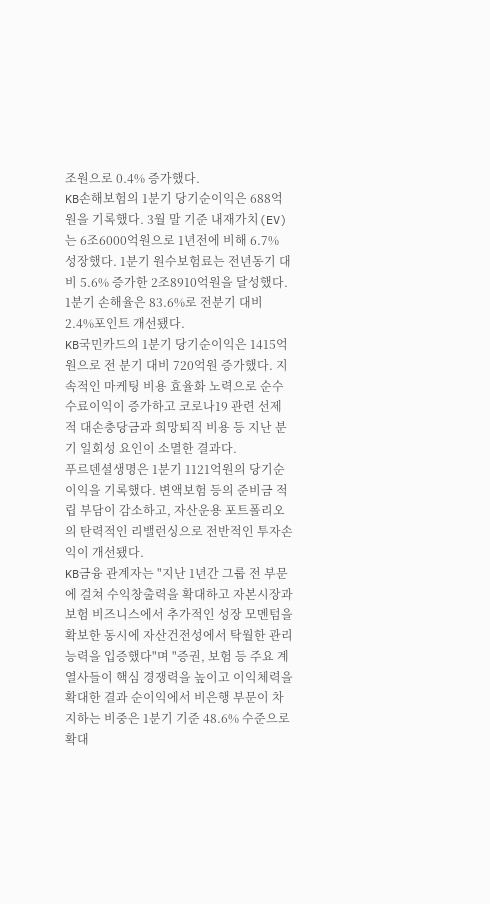조원으로 0.4% 증가했다.
KB손해보험의 1분기 당기순이익은 688억원을 기록했다. 3월 말 기준 내재가치(EV)는 6조6000억원으로 1년전에 비해 6.7% 성장했다. 1분기 원수보험료는 전년동기 대비 5.6% 증가한 2조8910억원을 달성했다. 1분기 손해율은 83.6%로 전분기 대비 2.4%포인트 개선됐다.
KB국민카드의 1분기 당기순이익은 1415억원으로 전 분기 대비 720억원 증가했다. 지속적인 마케팅 비용 효율화 노력으로 순수수료이익이 증가하고 코로나19 관련 선제적 대손충당금과 희망퇴직 비용 등 지난 분기 일회성 요인이 소멸한 결과다.
푸르덴셜생명은 1분기 1121억원의 당기순이익을 기록했다. 변액보험 등의 준비금 적립 부담이 감소하고, 자산운용 포트폴리오의 탄력적인 리밸런싱으로 전반적인 투자손익이 개선됐다.
KB금융 관계자는 "지난 1년간 그룹 전 부문에 걸쳐 수익창출력을 확대하고 자본시장과 보험 비즈니스에서 추가적인 성장 모멘텀을 확보한 동시에 자산건전성에서 탁월한 관리능력을 입증했다"며 "증권, 보험 등 주요 계열사들이 핵심 경쟁력을 높이고 이익체력을 확대한 결과 순이익에서 비은행 부문이 차지하는 비중은 1분기 기준 48.6% 수준으로 확대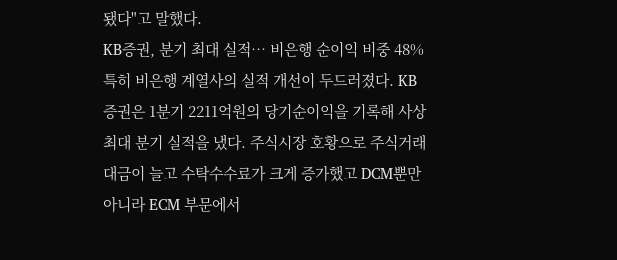됐다"고 말했다.
KB증권, 분기 최대 실적… 비은행 순이익 비중 48%
특히 비은행 계열사의 실적 개선이 두드러졌다. KB증권은 1분기 2211억원의 당기순이익을 기록해 사상 최대 분기 실적을 냈다. 주식시장 호황으로 주식거래대금이 늘고 수탁수수료가 크게 증가했고 DCM뿐만 아니라 ECM 부문에서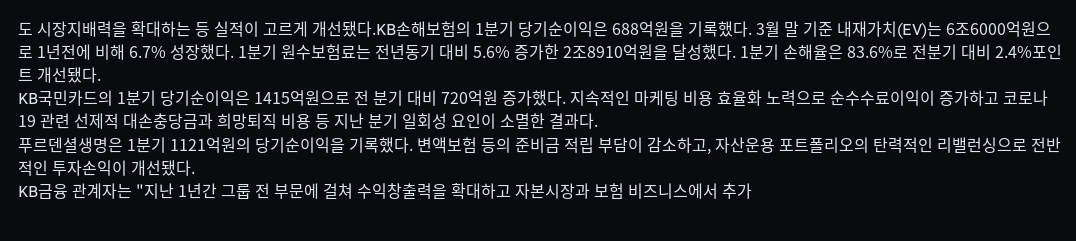도 시장지배력을 확대하는 등 실적이 고르게 개선됐다.KB손해보험의 1분기 당기순이익은 688억원을 기록했다. 3월 말 기준 내재가치(EV)는 6조6000억원으로 1년전에 비해 6.7% 성장했다. 1분기 원수보험료는 전년동기 대비 5.6% 증가한 2조8910억원을 달성했다. 1분기 손해율은 83.6%로 전분기 대비 2.4%포인트 개선됐다.
KB국민카드의 1분기 당기순이익은 1415억원으로 전 분기 대비 720억원 증가했다. 지속적인 마케팅 비용 효율화 노력으로 순수수료이익이 증가하고 코로나19 관련 선제적 대손충당금과 희망퇴직 비용 등 지난 분기 일회성 요인이 소멸한 결과다.
푸르덴셜생명은 1분기 1121억원의 당기순이익을 기록했다. 변액보험 등의 준비금 적립 부담이 감소하고, 자산운용 포트폴리오의 탄력적인 리밸런싱으로 전반적인 투자손익이 개선됐다.
KB금융 관계자는 "지난 1년간 그룹 전 부문에 걸쳐 수익창출력을 확대하고 자본시장과 보험 비즈니스에서 추가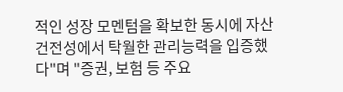적인 성장 모멘텀을 확보한 동시에 자산건전성에서 탁월한 관리능력을 입증했다"며 "증권, 보험 등 주요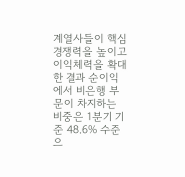계열사들이 핵심 경쟁력을 높이고 이익체력을 확대한 결과 순이익에서 비은행 부문이 차지하는 비중은 1분기 기준 48.6% 수준으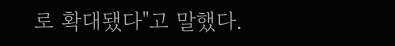로 확대됐다"고 말했다.